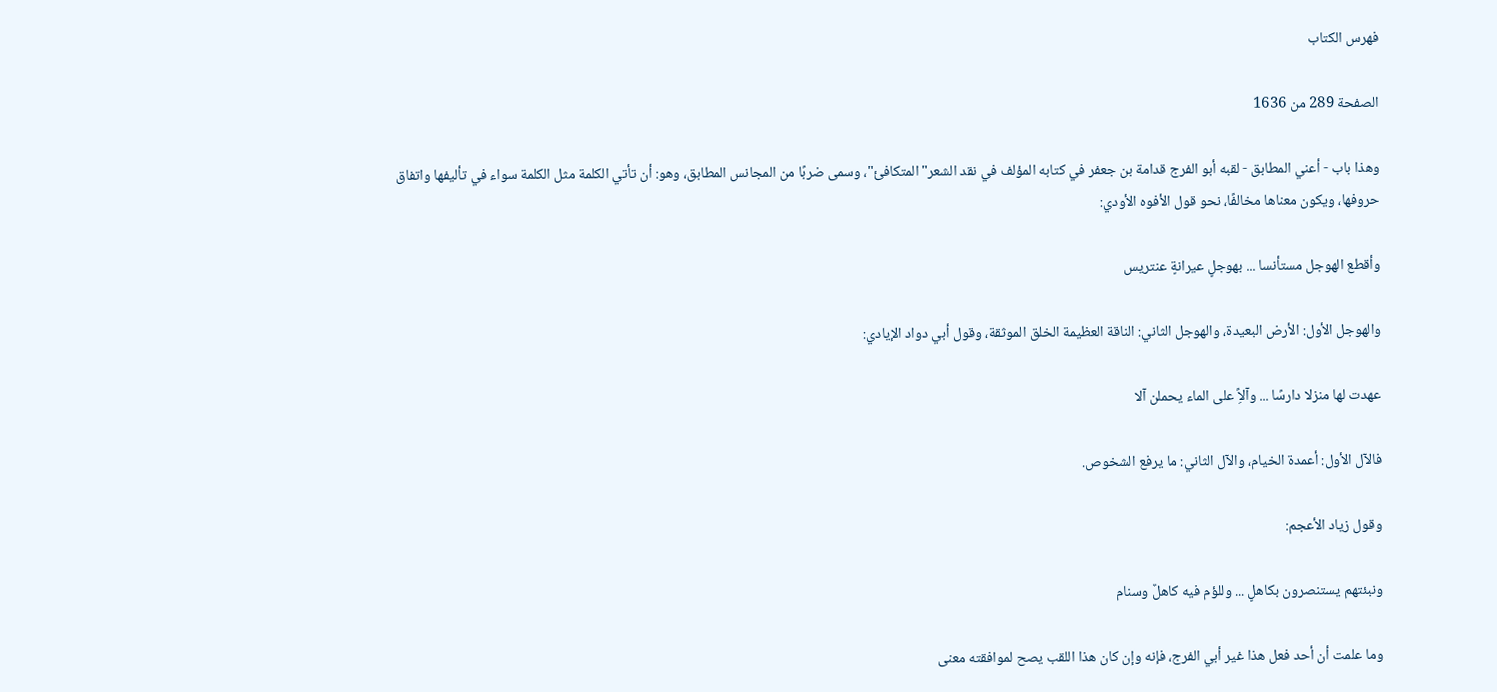فهرس الكتاب

الصفحة 289 من 1636

وهذا باب - أعني المطابق - لقبه أبو الفرج قدامة بن جعفر في كتابه المؤلف في نقد الشعر"المتكافئ"، وسمى ضربًا من المجانس المطابق، وهو: أن تأتي الكلمة مثل الكلمة سواء في تأليفها واتفاق حروفها، ويكون معناها مخالفًا، نحو قول الأفوه الأودي:

وأقطع الهوجل مستأنسا ... بهوجلٍ عيرانةٍ عنتريس

والهوجل الأول: الأرض البعيدة، والهوجل الثاني: الناقة العظيمة الخلق الموثقة، وقول أبي دواد الإيادي:

عهدت لها منزلا دارسًا ... وآلاًِ على الماء يحملن آلا

فالآل الأول: أعمدة الخيام، والآل الثاني: ما يرفع الشخوص.

وقول زياد الأعجم:

ونبئتهم يستنصرون بكاهلٍ ... وللؤم فيه كاهلٌ وسنام

وما علمت أن أحد فعل هذا غير أبي الفرج، فإنه وإن كان هذا اللقب يصح لموافقته معنى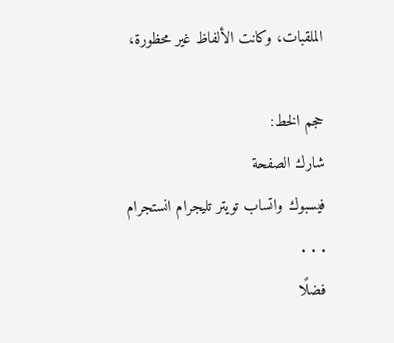الملقبات، وكانت الألفاظ غير محظورة،

حجم الخط:
شارك الصفحة
فيسبوك واتساب تويتر تليجرام انستجرام
. . .
فضلًا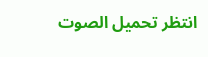انتظر تحميل الصوت